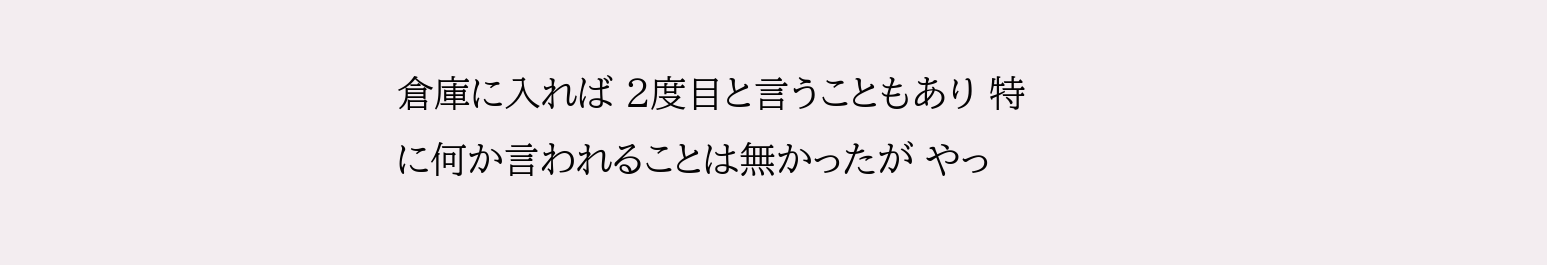倉庫に入れば 2度目と言うこともあり 特に何か言われることは無かったが やっ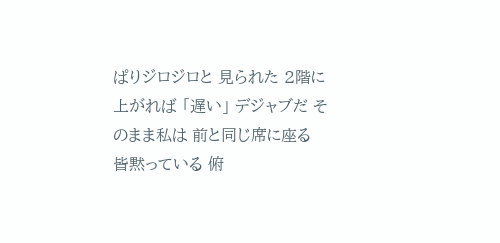ぱりジロジロと 見られた 2階に上がれば 「遅い」 デジャブだ そのまま私は 前と同じ席に座る 皆黙っている 俯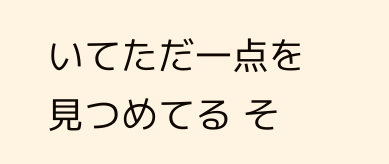いてただ一点を見つめてる そ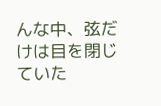んな中、弦だけは目を閉じていた